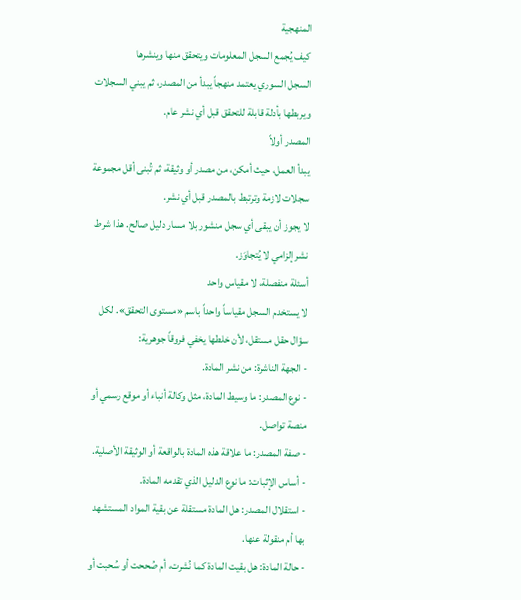المنهجية
كيف يُجمع السجل المعلومات ويتحقق منها وينشرها
السجل السوري يعتمد منهجاً يبدأ من المصدر، ثم يبني السجلات ويربطها بأدلة قابلة للتحقق قبل أي نشر عام.
المصدر أولاً
يبدأ العمل، حيث أمكن، من مصدر أو وثيقة، ثم تُبنى أقل مجموعة سجلات لازمة وترتبط بالمصدر قبل أي نشر.
لا يجوز أن يبقى أي سجل منشور بلا مسار دليل صالح. هذا شرط نشر إلزامي لا يُتجاوَز.
أسئلة منفصلة، لا مقياس واحد
لا يستخدم السجل مقياساً واحداً باسم «مستوى التحقق». لكل سؤال حقل مستقل، لأن خلطها يخفي فروقاً جوهرية:
- الجهة الناشرة: من نشر المادة.
- نوع المصدر: ما وسيط المادة، مثل وكالة أنباء أو موقع رسمي أو منصة تواصل.
- صفة المصدر: ما علاقة هذه المادة بالواقعة أو الوثيقة الأصلية.
- أساس الإثبات: ما نوع الدليل الذي تقدمه المادة.
- استقلال المصدر: هل المادة مستقلة عن بقية المواد المستشهد بها أم منقولة عنها.
- حالة المادة: هل بقيت المادة كما نُشرت، أم صُححت أو سُحبت أو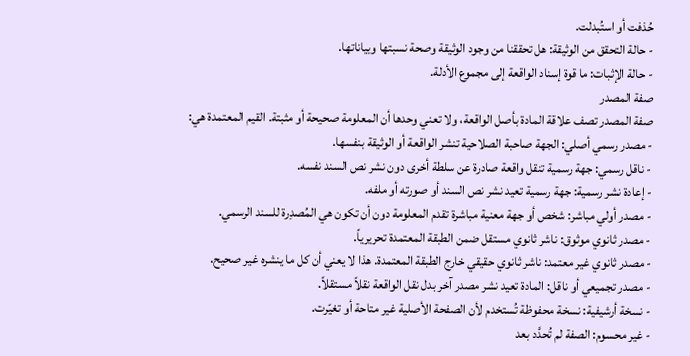حُذفت أو استُبدلت.
- حالة التحقق من الوثيقة: هل تحققنا من وجود الوثيقة وصحة نسبتها وبياناتها.
- حالة الإثبات: ما قوة إسناد الواقعة إلى مجموع الأدلة.
صفة المصدر
صفة المصدر تصف علاقة المادة بأصل الواقعة، ولا تعني وحدها أن المعلومة صحيحة أو مثبتة. القيم المعتمدة هي:
- مصدر رسمي أصلي: الجهة صاحبة الصلاحية تنشر الواقعة أو الوثيقة بنفسها.
- ناقل رسمي: جهة رسمية تنقل واقعة صادرة عن سلطة أخرى دون نشر نص السند نفسه.
- إعادة نشر رسمية: جهة رسمية تعيد نشر نص السند أو صورته أو ملفه.
- مصدر أولي مباشر: شخص أو جهة معنية مباشرة تقدم المعلومة دون أن تكون هي المُصدِرة للسند الرسمي.
- مصدر ثانوي موثوق: ناشر ثانوي مستقل ضمن الطبقة المعتمدة تحريرياً.
- مصدر ثانوي غير معتمد: ناشر ثانوي حقيقي خارج الطبقة المعتمدة. هذا لا يعني أن كل ما ينشره غير صحيح.
- مصدر تجميعي أو ناقل: المادة تعيد نشر مصدر آخر بدل نقل الواقعة نقلاً مستقلاً.
- نسخة أرشيفية: نسخة محفوظة تُستخدم لأن الصفحة الأصلية غير متاحة أو تغيّرت.
- غير محسوم: الصفة لم تُحدَّد بعد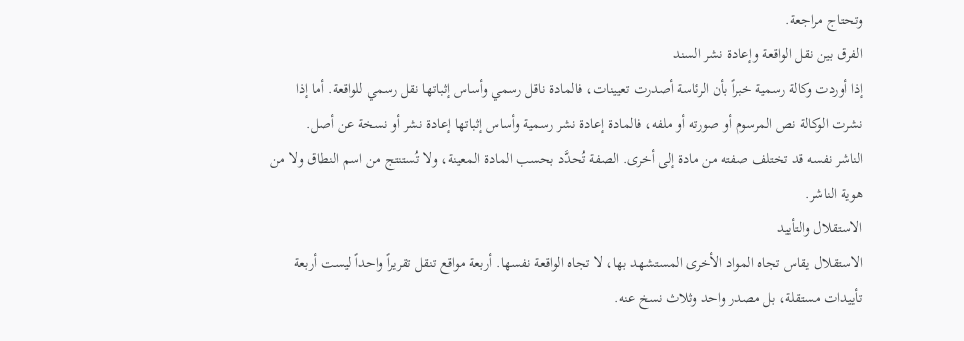وتحتاج مراجعة.
الفرق بين نقل الواقعة وإعادة نشر السند
إذا أوردت وكالة رسمية خبراً بأن الرئاسة أصدرت تعيينات، فالمادة ناقل رسمي وأساس إثباتها نقل رسمي للواقعة. أما إذا نشرت الوكالة نص المرسوم أو صورته أو ملفه، فالمادة إعادة نشر رسمية وأساس إثباتها إعادة نشر أو نسخة عن أصل.
الناشر نفسه قد تختلف صفته من مادة إلى أخرى. الصفة تُحدَّد بحسب المادة المعينة، ولا تُستنتج من اسم النطاق ولا من هوية الناشر.
الاستقلال والتأييد
الاستقلال يقاس تجاه المواد الأخرى المستشهد بها، لا تجاه الواقعة نفسها. أربعة مواقع تنقل تقريراً واحداً ليست أربعة تأييدات مستقلة، بل مصدر واحد وثلاث نسخ عنه.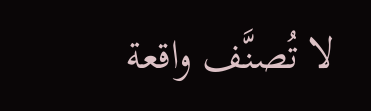لا تُصنَّف واقعة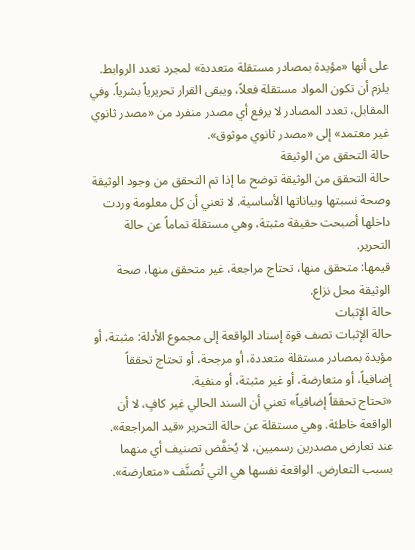على أنها «مؤيدة بمصادر مستقلة متعددة» لمجرد تعدد الروابط. يلزم أن تكون المواد مستقلة فعلاً، ويبقى القرار تحريرياً بشرياً. وفي المقابل، تعدد المصادر لا يرفع أي مصدر منفرد من «مصدر ثانوي غير معتمد» إلى «مصدر ثانوي موثوق».
حالة التحقق من الوثيقة
حالة التحقق من الوثيقة توضح ما إذا تم التحقق من وجود الوثيقة وصحة نسبتها وبياناتها الأساسية. لا تعني أن كل معلومة وردت داخلها أصبحت حقيقة مثبتة، وهي مستقلة تماماً عن حالة التحرير.
قيمها: متحقق منها، تحتاج مراجعة، غير متحقق منها، صحة الوثيقة محل نزاع.
حالة الإثبات
حالة الإثبات تصف قوة إسناد الواقعة إلى مجموع الأدلة: مثبتة، أو مؤيدة بمصادر مستقلة متعددة، أو مرجحة، أو تحتاج تحققاً إضافياً، أو متعارضة، أو غير مثبتة، أو منفية.
«تحتاج تحققاً إضافياً» تعني أن السند الحالي غير كافٍ، لا أن الواقعة خاطئة. وهي مستقلة عن حالة التحرير «قيد المراجعة».
عند تعارض مصدرين رسميين، لا يُخفَّض تصنيف أي منهما بسبب التعارض. الواقعة نفسها هي التي تُصنَّف «متعارضة».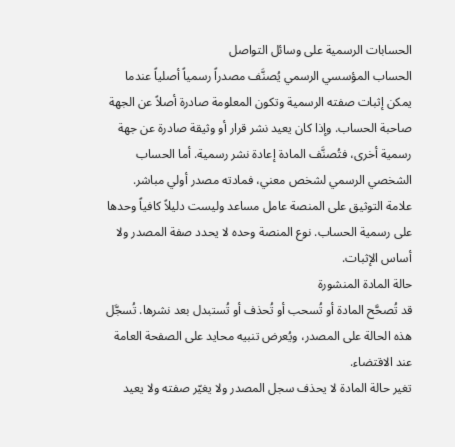الحسابات الرسمية على وسائل التواصل
الحساب المؤسسي الرسمي يُصنَّف مصدراً رسمياً أصلياً عندما يمكن إثبات صفته الرسمية وتكون المعلومة صادرة أصلاً عن الجهة صاحبة الحساب. وإذا كان يعيد نشر قرار أو وثيقة صادرة عن جهة رسمية أخرى، فتُصنَّف المادة إعادة نشر رسمية. أما الحساب الشخصي الرسمي لشخص معني، فمادته مصدر أولي مباشر.
علامة التوثيق على المنصة عامل مساعد وليست دليلاً كافياً وحدها على رسمية الحساب. نوع المنصة وحده لا يحدد صفة المصدر ولا أساس الإثبات.
حالة المادة المنشورة
قد تُصحَّح المادة أو تُسحب أو تُحذف أو تُستبدل بعد نشرها. تُسجَّل هذه الحالة على المصدر، ويُعرض تنبيه محايد على الصفحة العامة عند الاقتضاء.
تغير حالة المادة لا يحذف سجل المصدر ولا يغيّر صفته ولا يعيد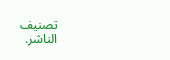تصنيف الناشر.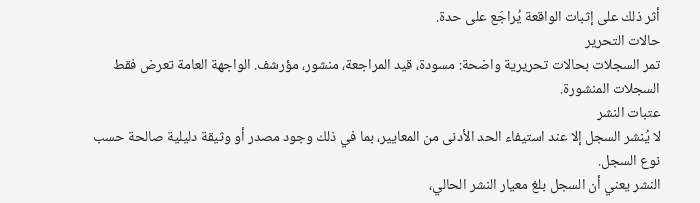أثر ذلك على إثبات الواقعة يُراجَع على حدة.
حالات التحرير
تمر السجلات بحالات تحريرية واضحة: مسودة، قيد المراجعة، منشور، مؤرشف. الواجهة العامة تعرض فقط السجلات المنشورة.
عتبات النشر
لا يُنشر السجل إلا عند استيفاء الحد الأدنى من المعايير، بما في ذلك وجود مصدر أو وثيقة دليلية صالحة حسب نوع السجل.
النشر يعني أن السجل بلغ معيار النشر الحالي،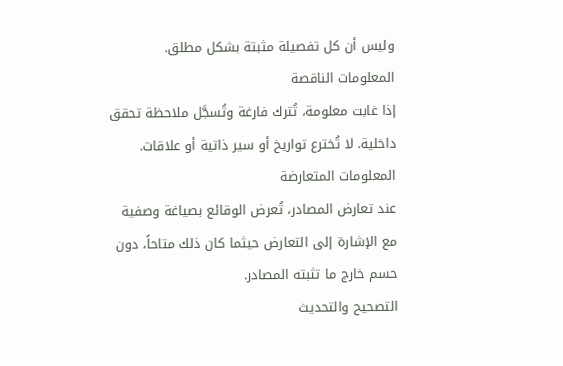وليس أن كل تفصيلة مثبتة بشكل مطلق.
المعلومات الناقصة
إذا غابت معلومة، تُترك فارغة وتُسجَّل ملاحظة تحقق داخلية. لا تُخترع تواريخ أو سير ذاتية أو علاقات.
المعلومات المتعارضة
عند تعارض المصادر، تُعرض الوقائع بصياغة وصفية مع الإشارة إلى التعارض حيثما كان ذلك متاحاً، دون حسم خارج ما تثبته المصادر.
التصحيح والتحديث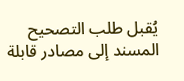يُقبل طلب التصحيح المسند إلى مصادر قابلة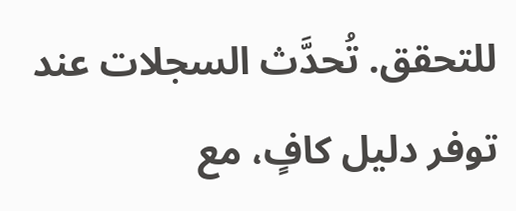للتحقق. تُحدَّث السجلات عند توفر دليل كافٍ، مع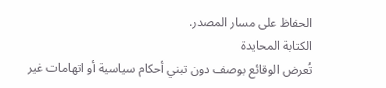الحفاظ على مسار المصدر.
الكتابة المحايدة
تُعرض الوقائع بوصف دون تبني أحكام سياسية أو اتهامات غير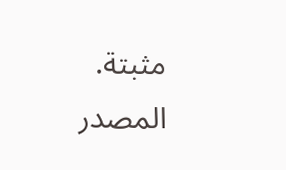مثبتة. المصدر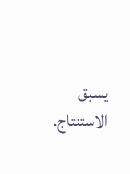يسبق الاستنتاج.